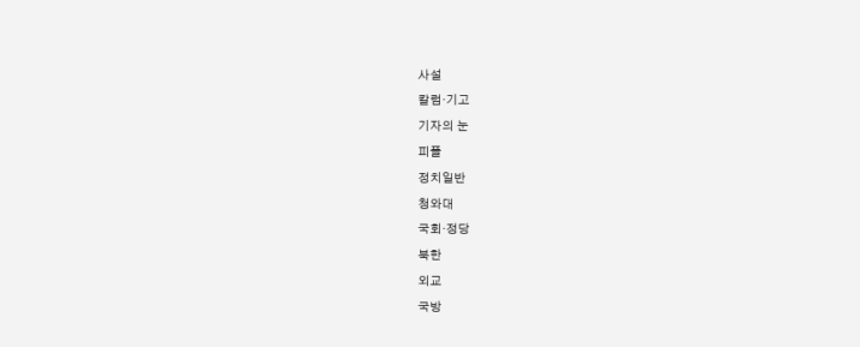사설
칼럼·기고
기자의 눈
피플
정치일반
청와대
국회·정당
북한
외교
국방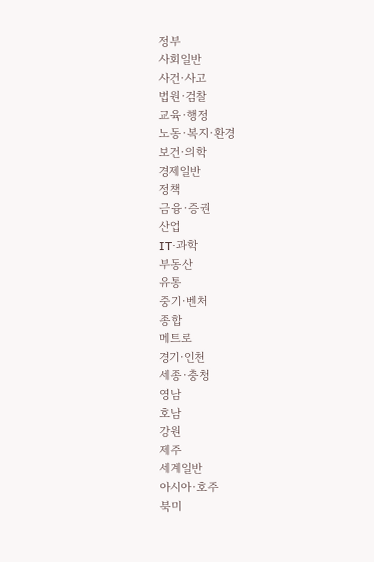정부
사회일반
사건·사고
법원·검찰
교육·행정
노동·복지·환경
보건·의학
경제일반
정책
금융·증권
산업
IT·과학
부동산
유통
중기·벤처
종합
메트로
경기·인천
세종·충청
영남
호남
강원
제주
세계일반
아시아·호주
북미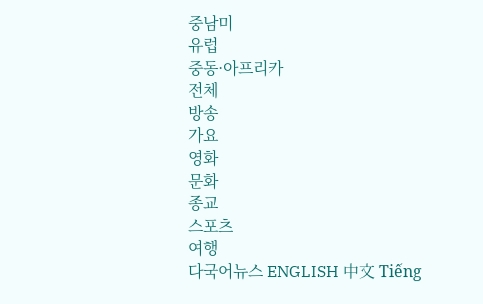중남미
유럽
중동·아프리카
전체
방송
가요
영화
문화
종교
스포츠
여행
다국어뉴스 ENGLISH 中文 Tiếng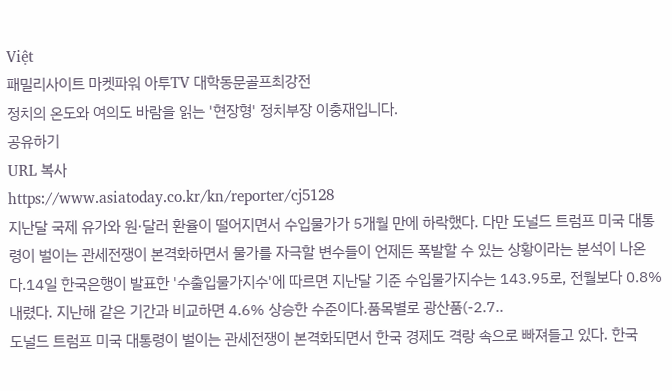Việt
패밀리사이트 마켓파워 아투TV 대학동문골프최강전
정치의 온도와 여의도 바람을 읽는 '현장형' 정치부장 이충재입니다.
공유하기
URL 복사
https://www.asiatoday.co.kr/kn/reporter/cj5128
지난달 국제 유가와 원·달러 환율이 떨어지면서 수입물가가 5개월 만에 하락했다. 다만 도널드 트럼프 미국 대통령이 벌이는 관세전쟁이 본격화하면서 물가를 자극할 변수들이 언제든 폭발할 수 있는 상황이라는 분석이 나온다.14일 한국은행이 발표한 '수출입물가지수'에 따르면 지난달 기준 수입물가지수는 143.95로, 전월보다 0.8% 내렸다. 지난해 같은 기간과 비교하면 4.6% 상승한 수준이다.품목별로 광산품(-2.7..
도널드 트럼프 미국 대통령이 벌이는 관세전쟁이 본격화되면서 한국 경제도 격랑 속으로 빠져들고 있다. 한국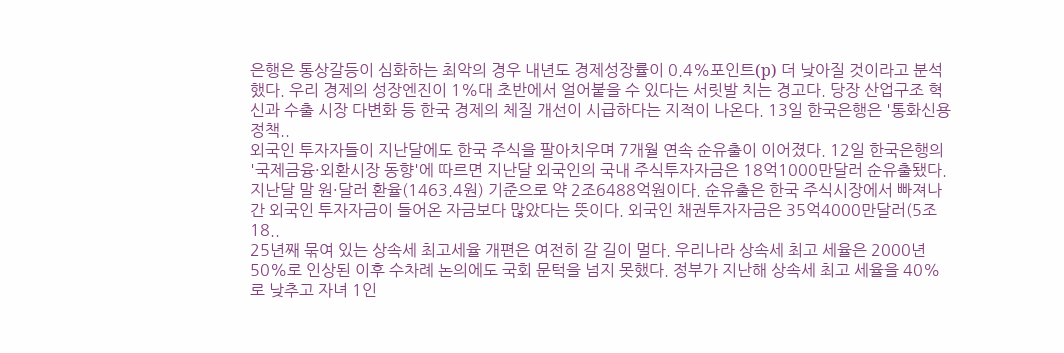은행은 통상갈등이 심화하는 최악의 경우 내년도 경제성장률이 0.4%포인트(p) 더 낮아질 것이라고 분석했다. 우리 경제의 성장엔진이 1%대 초반에서 얼어붙을 수 있다는 서릿발 치는 경고다. 당장 산업구조 혁신과 수출 시장 다변화 등 한국 경제의 체질 개선이 시급하다는 지적이 나온다. 13일 한국은행은 '통화신용정책..
외국인 투자자들이 지난달에도 한국 주식을 팔아치우며 7개월 연속 순유출이 이어졌다. 12일 한국은행의 '국제금융·외환시장 동향'에 따르면 지난달 외국인의 국내 주식투자자금은 18억1000만달러 순유출됐다. 지난달 말 원·달러 환율(1463.4원) 기준으로 약 2조6488억원이다. 순유출은 한국 주식시장에서 빠져나간 외국인 투자자금이 들어온 자금보다 많았다는 뜻이다. 외국인 채권투자자금은 35억4000만달러(5조18..
25년째 묶여 있는 상속세 최고세율 개편은 여전히 갈 길이 멀다. 우리나라 상속세 최고 세율은 2000년 50%로 인상된 이후 수차례 논의에도 국회 문턱을 넘지 못했다. 정부가 지난해 상속세 최고 세율을 40%로 낮추고 자녀 1인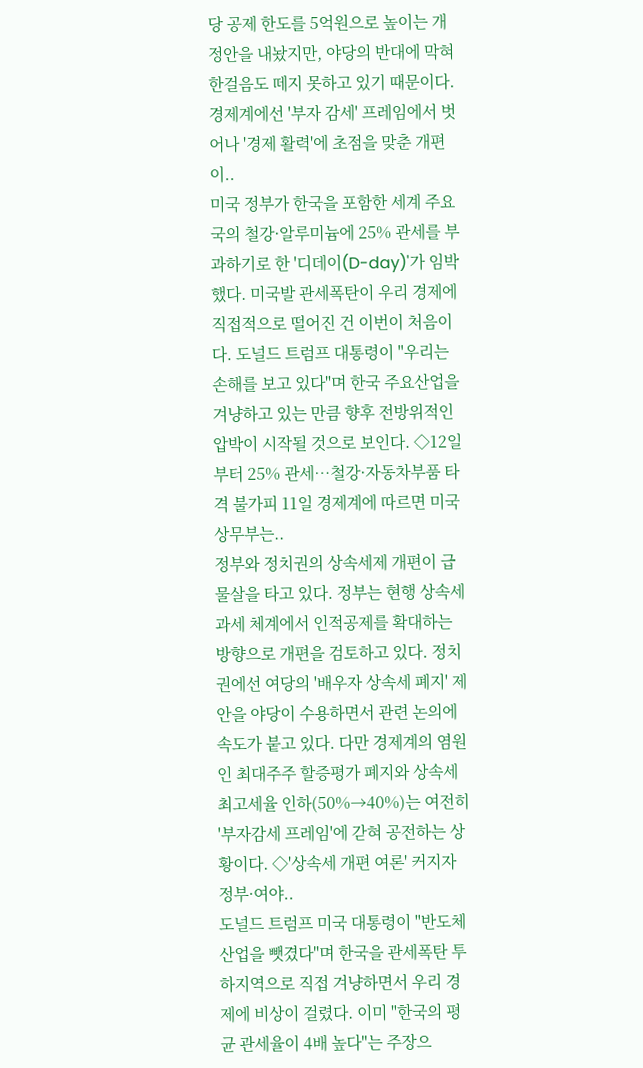당 공제 한도를 5억원으로 높이는 개정안을 내놨지만, 야당의 반대에 막혀 한걸음도 떼지 못하고 있기 때문이다. 경제계에선 '부자 감세' 프레임에서 벗어나 '경제 활력'에 초점을 맞춘 개편이..
미국 정부가 한국을 포함한 세계 주요국의 철강·알루미늄에 25% 관세를 부과하기로 한 '디데이(D-day)'가 임박했다. 미국발 관세폭탄이 우리 경제에 직접적으로 떨어진 건 이번이 처음이다. 도널드 트럼프 대통령이 "우리는 손해를 보고 있다"며 한국 주요산업을 겨냥하고 있는 만큼 향후 전방위적인 압박이 시작될 것으로 보인다. ◇12일부터 25% 관세…철강·자동차부품 타격 불가피 11일 경제계에 따르면 미국 상무부는..
정부와 정치권의 상속세제 개편이 급물살을 타고 있다. 정부는 현행 상속세 과세 체계에서 인적공제를 확대하는 방향으로 개편을 검토하고 있다. 정치권에선 여당의 '배우자 상속세 폐지' 제안을 야당이 수용하면서 관련 논의에 속도가 붙고 있다. 다만 경제계의 염원인 최대주주 할증평가 폐지와 상속세 최고세율 인하(50%→40%)는 여전히 '부자감세 프레임'에 갇혀 공전하는 상황이다. ◇'상속세 개편 여론' 커지자 정부·여야..
도널드 트럼프 미국 대통령이 "반도체 산업을 뺏겼다"며 한국을 관세폭탄 투하지역으로 직접 겨냥하면서 우리 경제에 비상이 걸렸다. 이미 "한국의 평균 관세율이 4배 높다"는 주장으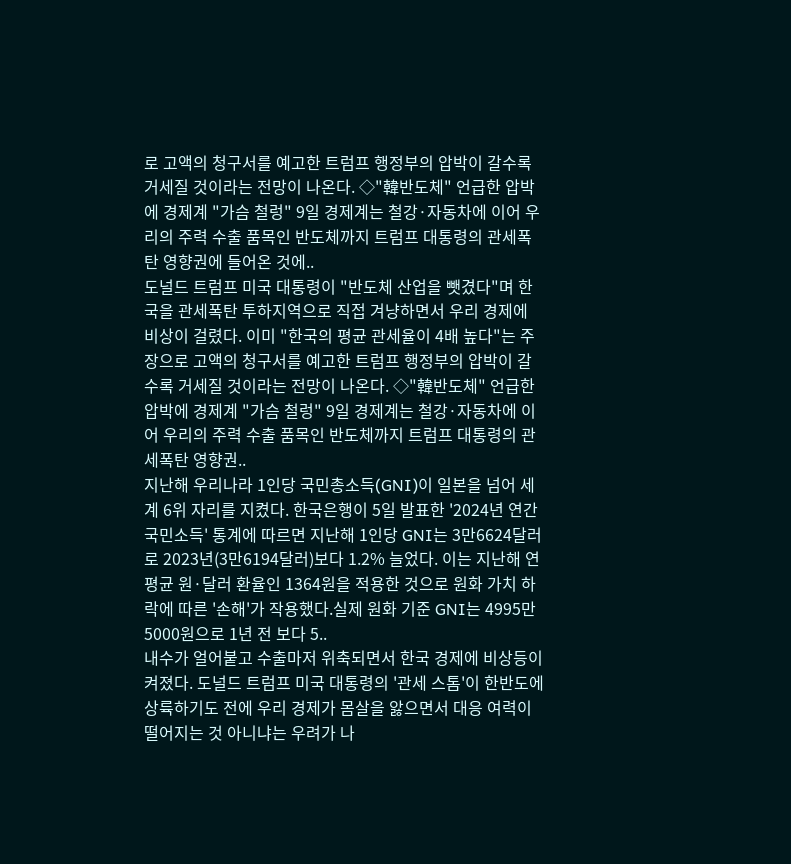로 고액의 청구서를 예고한 트럼프 행정부의 압박이 갈수록 거세질 것이라는 전망이 나온다. ◇"韓반도체" 언급한 압박에 경제계 "가슴 철렁" 9일 경제계는 철강·자동차에 이어 우리의 주력 수출 품목인 반도체까지 트럼프 대통령의 관세폭탄 영향권에 들어온 것에..
도널드 트럼프 미국 대통령이 "반도체 산업을 뺏겼다"며 한국을 관세폭탄 투하지역으로 직접 겨냥하면서 우리 경제에 비상이 걸렸다. 이미 "한국의 평균 관세율이 4배 높다"는 주장으로 고액의 청구서를 예고한 트럼프 행정부의 압박이 갈수록 거세질 것이라는 전망이 나온다. ◇"韓반도체" 언급한 압박에 경제계 "가슴 철렁" 9일 경제계는 철강·자동차에 이어 우리의 주력 수출 품목인 반도체까지 트럼프 대통령의 관세폭탄 영향권..
지난해 우리나라 1인당 국민총소득(GNI)이 일본을 넘어 세계 6위 자리를 지켰다. 한국은행이 5일 발표한 '2024년 연간 국민소득' 통계에 따르면 지난해 1인당 GNI는 3만6624달러로 2023년(3만6194달러)보다 1.2% 늘었다. 이는 지난해 연평균 원·달러 환율인 1364원을 적용한 것으로 원화 가치 하락에 따른 '손해'가 작용했다.실제 원화 기준 GNI는 4995만5000원으로 1년 전 보다 5..
내수가 얼어붙고 수출마저 위축되면서 한국 경제에 비상등이 켜졌다. 도널드 트럼프 미국 대통령의 '관세 스톰'이 한반도에 상륙하기도 전에 우리 경제가 몸살을 앓으면서 대응 여력이 떨어지는 것 아니냐는 우려가 나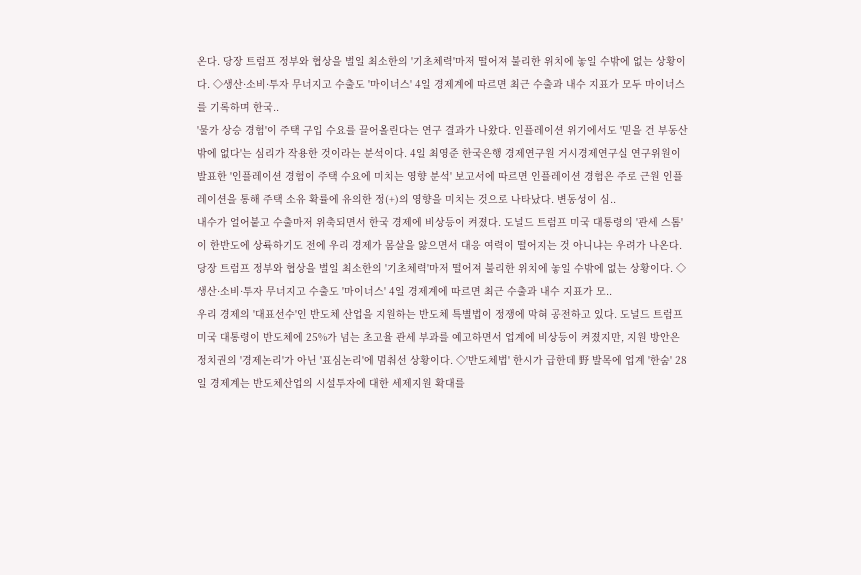온다. 당장 트럼프 정부와 협상을 벌일 최소한의 '기초체력'마저 떨어져 불리한 위치에 놓일 수밖에 없는 상황이다. ◇생산·소비·투자 무너지고 수출도 '마이너스' 4일 경제계에 따르면 최근 수출과 내수 지표가 모두 마이너스를 기록하며 한국..
'물가 상승 경험'이 주택 구입 수요를 끌어올린다는 연구 결과가 나왔다. 인플레이션 위기에서도 '믿을 건 부동산밖에 없다'는 심리가 작용한 것이라는 분석이다. 4일 최영준 한국은행 경제연구원 거시경제연구실 연구위원이 발표한 '인플레이션 경험이 주택 수요에 미치는 영향 분석' 보고서에 따르면 인플레이션 경험은 주로 근원 인플레이션을 통해 주택 소유 확률에 유의한 정(+)의 영향을 미치는 것으로 나타났다. 변동성이 심..
내수가 얼어붙고 수출마저 위축되면서 한국 경제에 비상등이 켜졌다. 도널드 트럼프 미국 대통령의 '관세 스톰'이 한반도에 상륙하기도 전에 우리 경제가 몸살을 앓으면서 대응 여력이 떨어지는 것 아니냐는 우려가 나온다. 당장 트럼프 정부와 협상을 벌일 최소한의 '기초체력'마저 떨어져 불리한 위치에 놓일 수밖에 없는 상황이다. ◇생산·소비·투자 무너지고 수출도 '마이너스' 4일 경제계에 따르면 최근 수출과 내수 지표가 모..
우리 경제의 '대표선수'인 반도체 산업을 지원하는 반도체 특별법이 정쟁에 막혀 공전하고 있다. 도널드 트럼프 미국 대통령이 반도체에 25%가 넘는 초고율 관세 부과를 예고하면서 업계에 비상등이 켜졌지만, 지원 방안은 정치권의 '경제논리'가 아닌 '표심논리'에 멈춰선 상황이다. ◇'반도체법' 한시가 급한데 野 발목에 업계 '한숨' 28일 경제계는 반도체산업의 시설투자에 대한 세제지원 확대를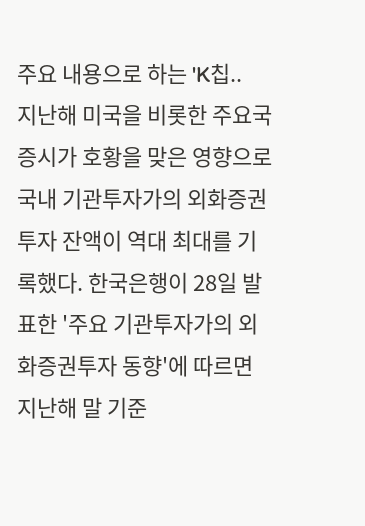주요 내용으로 하는 'K칩..
지난해 미국을 비롯한 주요국 증시가 호황을 맞은 영향으로 국내 기관투자가의 외화증권투자 잔액이 역대 최대를 기록했다. 한국은행이 28일 발표한 '주요 기관투자가의 외화증권투자 동향'에 따르면 지난해 말 기준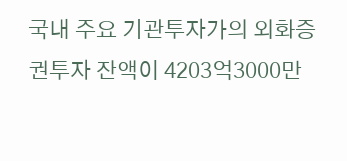국내 주요 기관투자가의 외화증권투자 잔액이 4203억3000만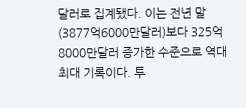달러로 집계됐다. 이는 전년 말(3877억6000만달러)보다 325억8000만달러 증가한 수준으로 역대 최대 기록이다. 투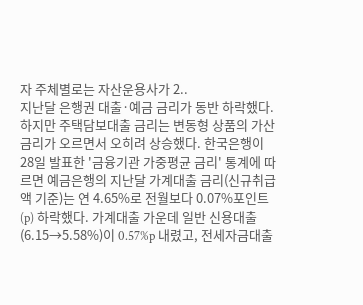자 주체별로는 자산운용사가 2..
지난달 은행권 대출·예금 금리가 동반 하락했다. 하지만 주택담보대출 금리는 변동형 상품의 가산금리가 오르면서 오히려 상승했다. 한국은행이 28일 발표한 '금융기관 가중평균 금리' 통계에 따르면 예금은행의 지난달 가계대출 금리(신규취급액 기준)는 연 4.65%로 전월보다 0.07%포인트(p) 하락했다. 가계대출 가운데 일반 신용대출(6.15→5.58%)이 0.57%p 내렸고, 전세자금대출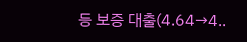등 보증 대출(4.64→4..